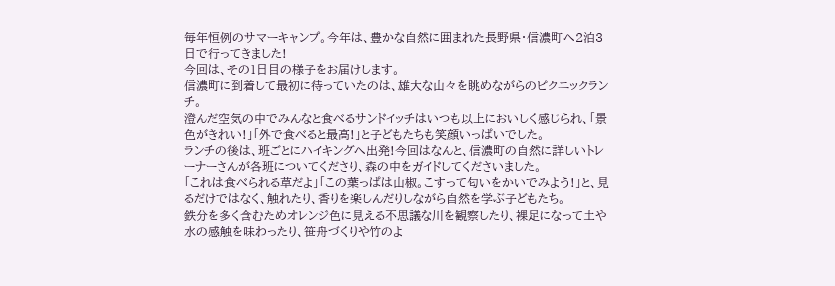毎年恒例のサマーキャンプ。今年は、豊かな自然に囲まれた長野県・信濃町へ2泊3日で行ってきました!
今回は、その1日目の様子をお届けします。
信濃町に到着して最初に待っていたのは、雄大な山々を眺めながらのピクニックランチ。
澄んだ空気の中でみんなと食べるサンドイッチはいつも以上においしく感じられ、「景色がきれい!」「外で食べると最高!」と子どもたちも笑顔いっぱいでした。
ランチの後は、班ごとにハイキングへ出発!今回はなんと、信濃町の自然に詳しいトレーナーさんが各班についてくださり、森の中をガイドしてくださいました。
「これは食べられる草だよ」「この葉っぱは山椒。こすって匂いをかいでみよう!」と、見るだけではなく、触れたり、香りを楽しんだりしながら自然を学ぶ子どもたち。
鉄分を多く含むためオレンジ色に見える不思議な川を観察したり、裸足になって土や水の感触を味わったり、笹舟づくりや竹のよ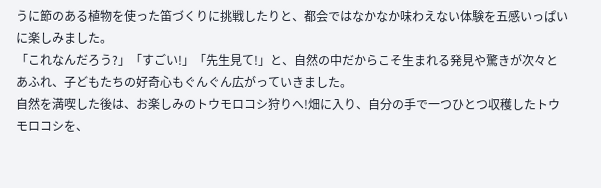うに節のある植物を使った笛づくりに挑戦したりと、都会ではなかなか味わえない体験を五感いっぱいに楽しみました。
「これなんだろう?」「すごい!」「先生見て!」と、自然の中だからこそ生まれる発見や驚きが次々とあふれ、子どもたちの好奇心もぐんぐん広がっていきました。
自然を満喫した後は、お楽しみのトウモロコシ狩りへ!畑に入り、自分の手で一つひとつ収穫したトウモロコシを、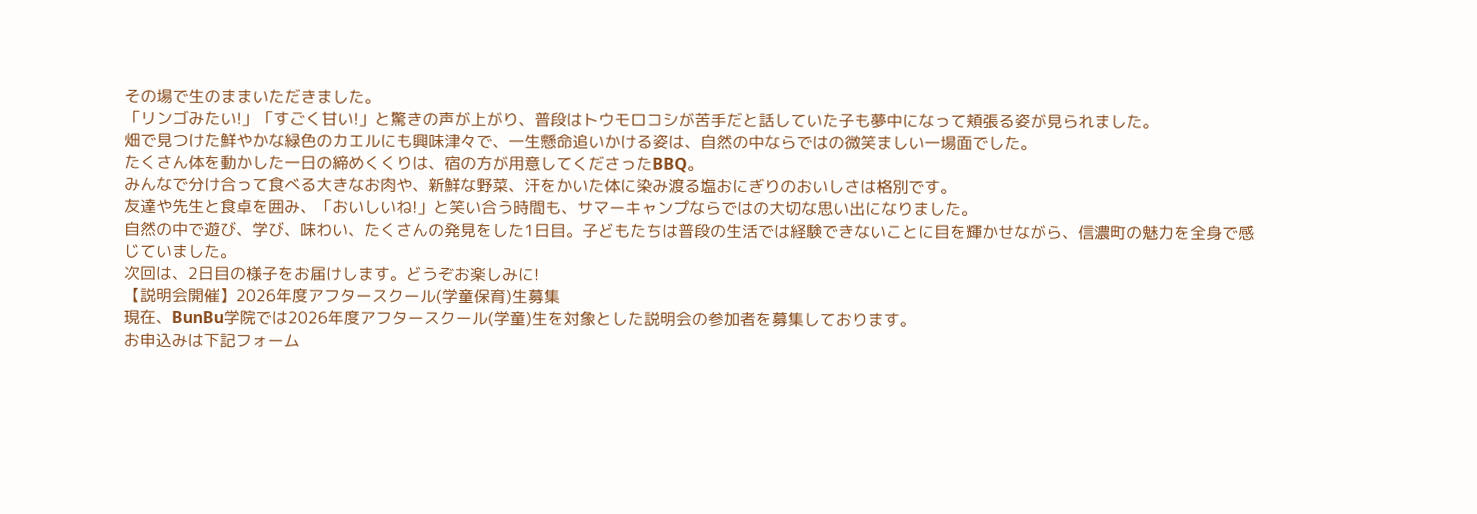その場で生のままいただきました。
「リンゴみたい!」「すごく甘い!」と驚きの声が上がり、普段はトウモロコシが苦手だと話していた子も夢中になって頬張る姿が見られました。
畑で見つけた鮮やかな緑色のカエルにも興味津々で、一生懸命追いかける姿は、自然の中ならではの微笑ましい一場面でした。
たくさん体を動かした一日の締めくくりは、宿の方が用意してくださったBBQ。
みんなで分け合って食べる大きなお肉や、新鮮な野菜、汗をかいた体に染み渡る塩おにぎりのおいしさは格別です。
友達や先生と食卓を囲み、「おいしいね!」と笑い合う時間も、サマーキャンプならではの大切な思い出になりました。
自然の中で遊び、学び、味わい、たくさんの発見をした1日目。子どもたちは普段の生活では経験できないことに目を輝かせながら、信濃町の魅力を全身で感じていました。
次回は、2日目の様子をお届けします。どうぞお楽しみに!
【説明会開催】2026年度アフタースクール(学童保育)生募集
現在、BunBu学院では2026年度アフタースクール(学童)生を対象とした説明会の参加者を募集しております。
お申込みは下記フォーム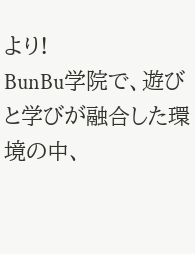より!
BunBu学院で、遊びと学びが融合した環境の中、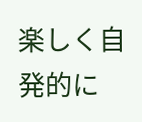楽しく自発的に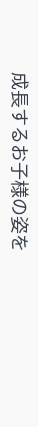成長するお子様の姿を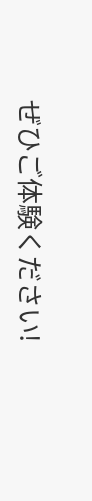ぜひご体験ください!